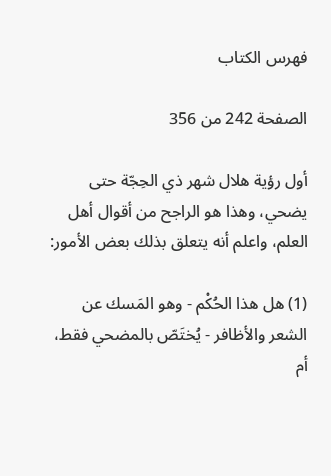فهرس الكتاب

الصفحة 242 من 356

أول رؤية هلال شهر ذي الحِجّة حتى يضحي، وهذا هو الراجح من أقوال أهل العلم، واعلم أنه يتعلق بذلك بعض الأمور:

(1) هل هذا الحُكْم - وهو المَسك عن الشعر والأظافر - يُختَصّ بالمضحي فقط، أم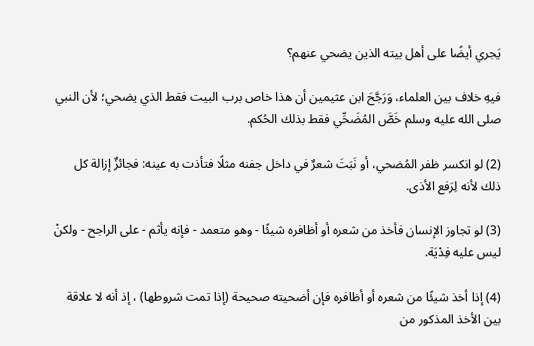يَجري أيضًا على أهل بيته الذين يضحي عنهم؟

فيهِ خلاف بين العلماء، وَرَجَّحَ ابن عثيمين أن هذا خاص برب البيت فقط الذي يضحي؛ لأن النبي صلى الله عليه وسلم خَصَّ المُضَحِّي فقط بذلك الحُكم.

(2) لو انكسر ظفر المُضحي، أو نَبَتَ شعرٌ في داخل جفنه مثلًا فتأذت به عينه: فجائزٌ إزالة كل ذلك لأنه لِرَفع الأذى.

(3) لو تجاوز الإنسان فأخذ من شعره أو أظافره شيئًا - وهو متعمد - فإنه يأثم - على الراجح - ولكنْ ليس عليه فِدْيَة.

(4) إذا أخذ شيئًا من شعره أو أظافره فإن أضحيته صحيحة (إذا تمت شروطها) ، إذ أنه لا علاقة بين الأخذ المذكور من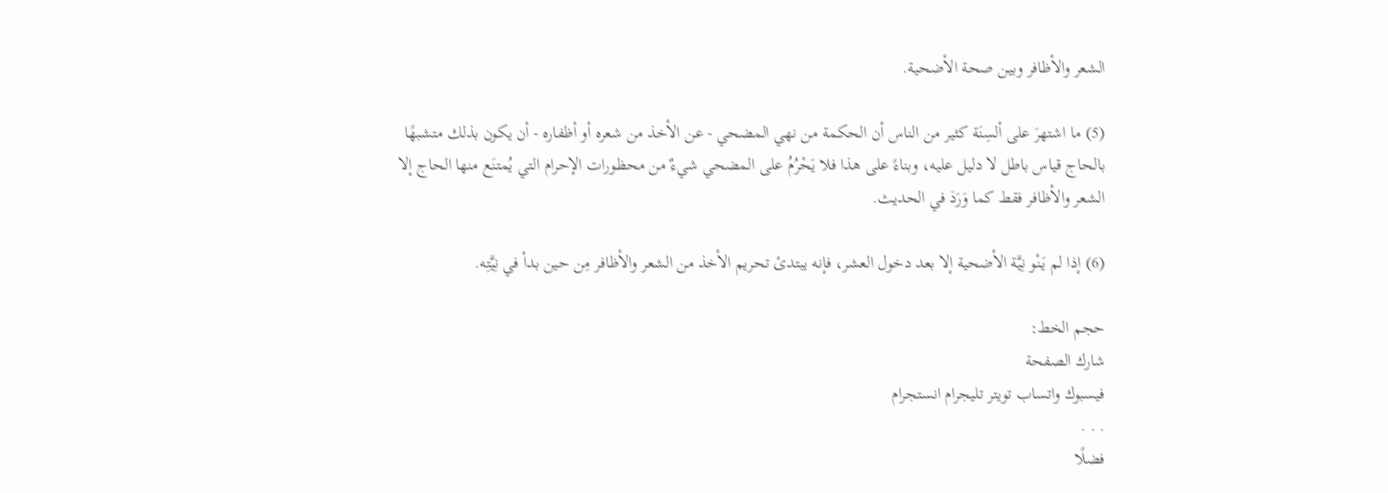الشعر والأظافر وبين صحة الأضحية.

(5) ما اشتهرَ على ألسِنَة كثير من الناس أن الحكمة من نهي المضحي - عن الأخذ من شعره أو أظفاره - أن يكون بذلك متشبهًا بالحاج قياس باطل لا دليل عليه، وبناءً على هذا فلا يَحْرُمُ على المضحي شيءٌ من محظورات الإحرام التي يُمتنَع منها الحاج إلا الشعر والأظافر فقط كما وَرَدَ في الحديث.

(6) إذا لم يَنْو نِيَّة الأضحية إلا بعد دخول العشر، فإنه يبتدئ تحريم الأخذ من الشعر والأظافر مِن حين بدأ في نِيَّتِه.

حجم الخط:
شارك الصفحة
فيسبوك واتساب تويتر تليجرام انستجرام
. . .
فضلًا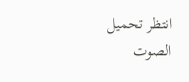انتظر تحميل الصوت